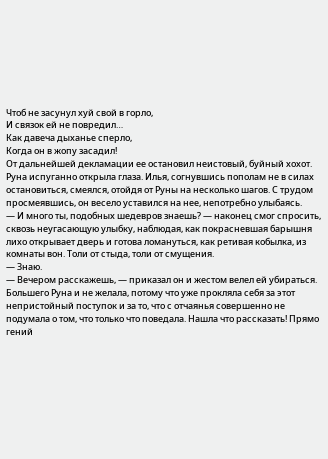Чтоб не засунул хуй свой в горло,
И связок ей не повредил…
Как давеча дыханье сперло,
Когда он в жопу засадил!
От дальнейшей декламации ее остановил неистовый, буйный хохот. Руна испуганно открыла глаза. Илья, согнувшись пополам не в силах остановиться, смеялся, отойдя от Руны на несколько шагов. С трудом просмеявшись, он весело уставился на нее, непотребно улыбаясь.
— И много ты, подобных шедевров знаешь? — наконец смог спросить, сквозь неугасающую улыбку, наблюдая, как покрасневшая барышня лихо открывает дверь и готова ломануться, как ретивая кобылка, из комнаты вон. Толи от стыда, толи от смущения.
— Знаю.
— Вечером расскажешь, — приказал он и жестом велел ей убираться.
Большего Руна и не желала, потому что уже прокляла себя за этот непристойный поступок и за то, что с отчаянья совершенно не подумала о том, что только что поведала. Нашла что рассказать! Прямо гений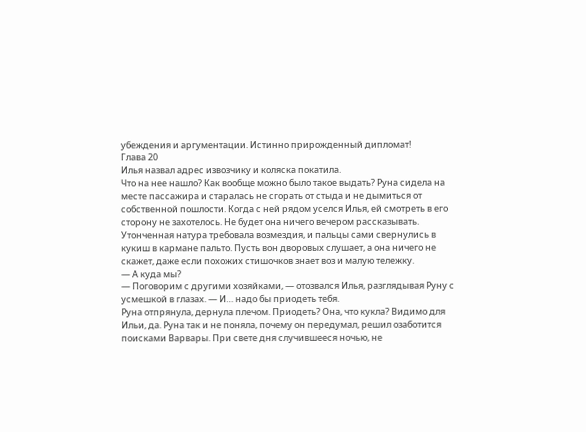убеждения и аргументации. Истинно прирожденный дипломат!
Глава 20
Илья назвал адрес извозчику и коляска покатила.
Что на нее нашло? Как вообще можно было такое выдать? Руна сидела на месте пассажира и старалась не сгорать от стыда и не дымиться от собственной пошлости. Когда с ней рядом уселся Илья, ей смотреть в его сторону не захотелось. Не будет она ничего вечером рассказывать. Утонченная натура требовала возмездия, и пальцы сами свернулись в кукиш в кармане пальто. Пусть вон дворовых слушает, а она ничего не скажет, даже если похожих стишочков знает воз и малую тележку.
— А куда мы?
— Поговорим с другими хозяйками, — отозвался Илья, разглядывая Руну с усмешкой в глазах. — И… надо бы приодеть тебя.
Руна отпрянула, дернула плечом. Приодеть? Она, что кукла? Видимо для Ильи, да. Руна так и не поняла, почему он передумал, решил озаботится поисками Варвары. При свете дня случившееся ночью, не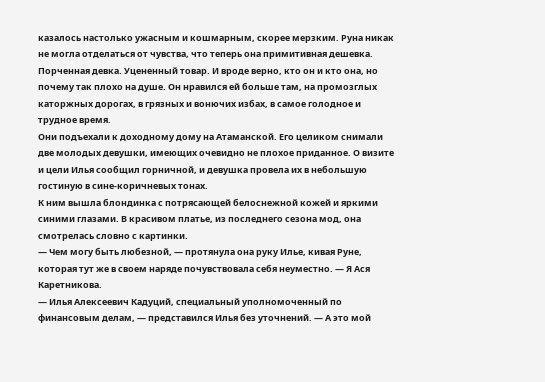казалось настолько ужасным и кошмарным, скорее мерзким. Руна никак не могла отделаться от чувства, что теперь она примитивная дешевка. Порченная девка. Уцененный товар. И вроде верно, кто он и кто она, но почему так плохо на душе. Он нравился ей больше там, на промозглых каторжных дорогах, в грязных и вонючих избах, в самое голодное и трудное время.
Они подъехали к доходному дому на Атаманской. Его целиком снимали две молодых девушки, имеющих очевидно не плохое приданное. О визите и цели Илья сообщил горничной, и девушка провела их в небольшую гостиную в сине-коричневых тонах.
К ним вышла блондинка с потрясающей белоснежной кожей и яркими синими глазами. В красивом платье, из последнего сезона мод, она смотрелась словно с картинки.
— Чем могу быть любезной, — протянула она руку Илье, кивая Руне, которая тут же в своем наряде почувствовала себя неуместно. — Я Ася Каретникова.
— Илья Алексеевич Кадуций, специальный уполномоченный по финансовым делам, — представился Илья без уточнений. — А это мой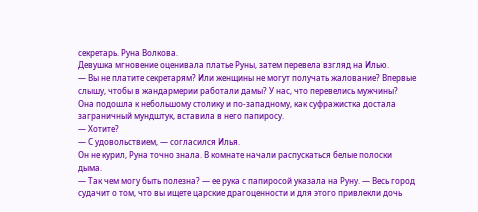секретарь. Руна Волкова.
Девушка мгновение оценивала платье Руны, затем перевела взгляд на Илью.
— Вы не платите секретарям? Или женщины не могут получать жалование? Впервые слышу, чтобы в жандармерии работали дамы? У нас, что перевелись мужчины?
Она подошла к небольшому столику и по-западному, как суфражистка достала заграничный мундштук, вставила в него папиросу.
— Хотите?
— С удовольствием, — согласился Илья.
Он не курил, Руна точно знала. В комнате начали распускаться белые полоски дыма.
— Так чем могу быть полезна? — ее рука с папиросой указала на Руну. — Весь город судачит о том, что вы ищете царские драгоценности и для этого привлекли дочь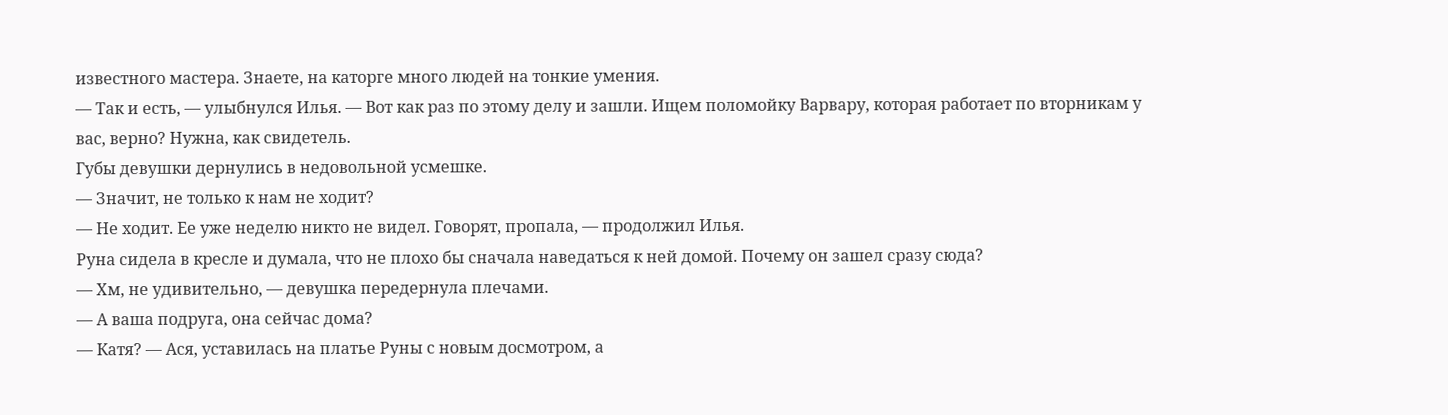известного мастера. Знаете, на каторге много людей на тонкие умения.
— Так и есть, — улыбнулся Илья. — Вот как раз по этому делу и зашли. Ищем поломойку Варвару, которая работает по вторникам у вас, верно? Нужна, как свидетель.
Губы девушки дернулись в недовольной усмешке.
— Значит, не только к нам не ходит?
— Не ходит. Ее уже неделю никто не видел. Говорят, пропала, — продолжил Илья.
Руна сидела в кресле и думала, что не плохо бы сначала наведаться к ней домой. Почему он зашел сразу сюда?
— Хм, не удивительно, — девушка передернула плечами.
— А ваша подруга, она сейчас дома?
— Катя? — Ася, уставилась на платье Руны с новым досмотром, а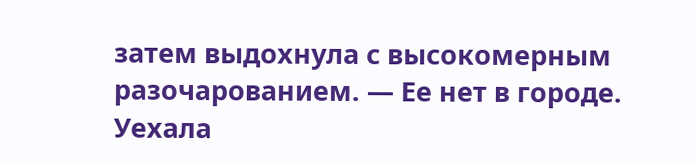затем выдохнула с высокомерным разочарованием. — Ее нет в городе. Уехала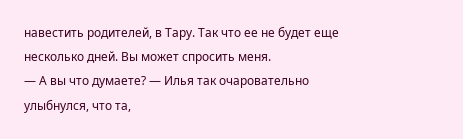навестить родителей, в Тару. Так что ее не будет еще несколько дней. Вы может спросить меня.
— А вы что думаете? — Илья так очаровательно улыбнулся, что та,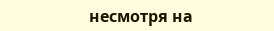несмотря на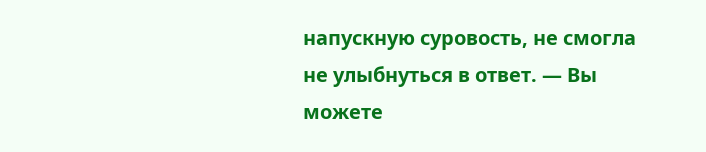напускную суровость, не смогла не улыбнуться в ответ. — Вы можете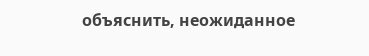объяснить, неожиданное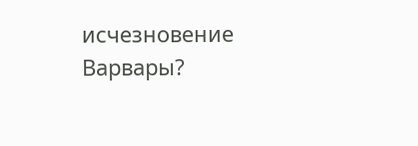исчезновение Варвары?